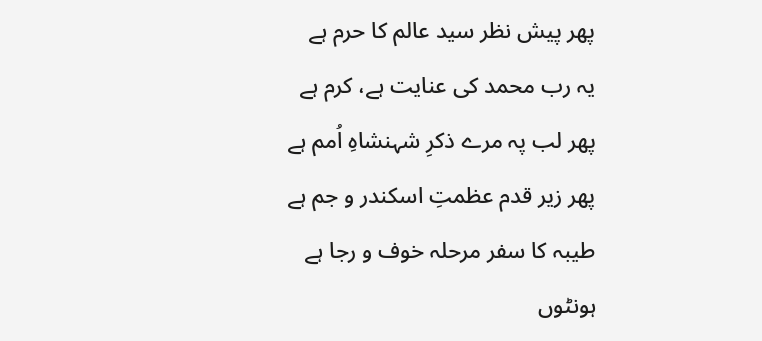پھر پیش نظر سید عالم کا حرم ہے
یہ رب محمد کی عنایت ہے، کرم ہے
پھر لب پہ مرے ذکرِ شہنشاہِ اُمم ہے
پھر زیر قدم عظمتِ اسکندر و جم ہے
طیبہ کا سفر مرحلہ خوف و رجا ہے
ہونٹوں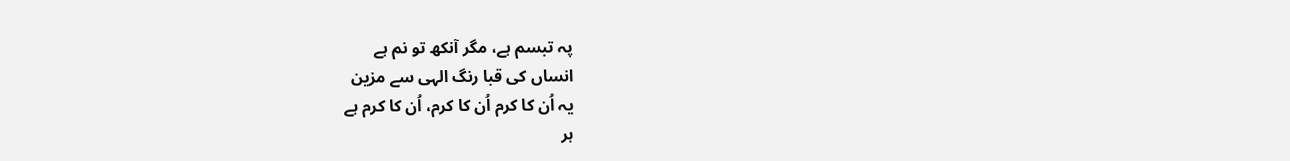پہ تبسم ہے، مگر آنکھ تو نم ہے
انساں کی قبا رنگ الہی سے مزین
یہ اُن کا کرم اُن کا کرم، اُن کا کرم ہے
ہر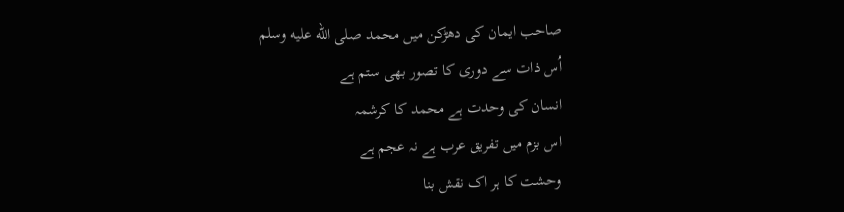صاحب ایمان کی دھڑکن میں محمد صلى الله عليه وسلم
اُس ذات سے دوری کا تصور بھی ستم ہے
انسان کی وحدت ہے محمد کا کرشمہ
اس بزم میں تفریق عرب ہے نہ عجم ہے
وحشت کا ہر اک نقش بنا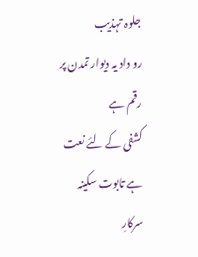جلوہ تہذیب
رو داد یہ دیوار تمدن پر رقم ہے
کشفی کے لئے نعت ہے تابوت سکینہ
سرکارِ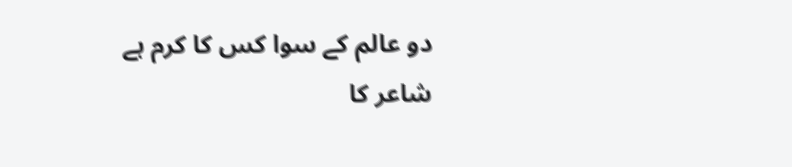دو عالم کے سوا کس کا کرم ہے
شاعر کا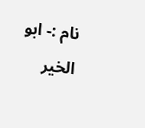نام :- ابو الخیر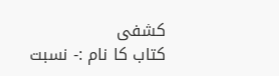کشفی
کتاب کا نام :- نسبت